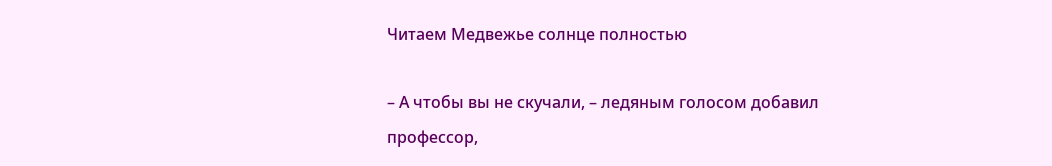Читаем Медвежье солнце полностью

– А чтобы вы не скучали, – ледяным голосом добавил профессор,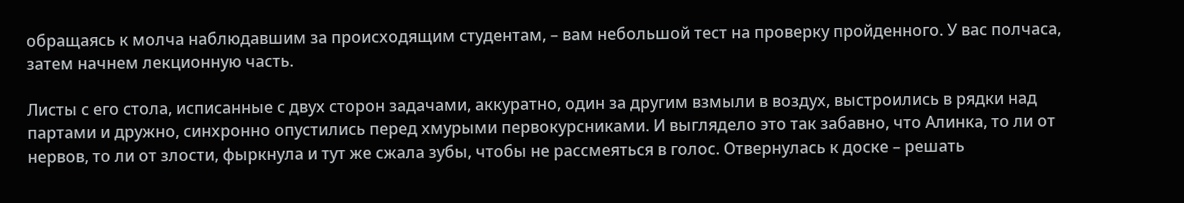обращаясь к молча наблюдавшим за происходящим студентам, – вам небольшой тест на проверку пройденного. У вас полчаса, затем начнем лекционную часть.

Листы с его стола, исписанные с двух сторон задачами, аккуратно, один за другим взмыли в воздух, выстроились в рядки над партами и дружно, синхронно опустились перед хмурыми первокурсниками. И выглядело это так забавно, что Алинка, то ли от нервов, то ли от злости, фыркнула и тут же сжала зубы, чтобы не рассмеяться в голос. Отвернулась к доске – решать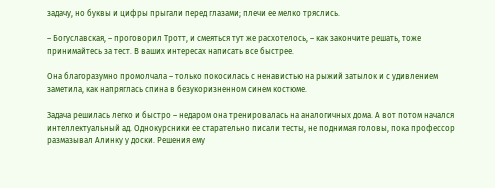задачу, но буквы и цифры прыгали перед глазами; плечи ее мелко тряслись.

– Богуславская, – проговорил Тротт, и смеяться тут же расхотелось, – как закончите решать, тоже принимайтесь за тест. В ваших интересах написать все быстрее.

Она благоразумно промолчала – только покосилась с ненавистью на рыжий затылок и с удивлением заметила, как напряглась спина в безукоризненном синем костюме.

Задача решилась легко и быстро – недаром она тренировалась на аналогичных дома. А вот потом начался интеллектуальный ад. Однокурсники ее старательно писали тесты, не поднимая головы, пока профессор размазывал Алинку у доски. Решения ему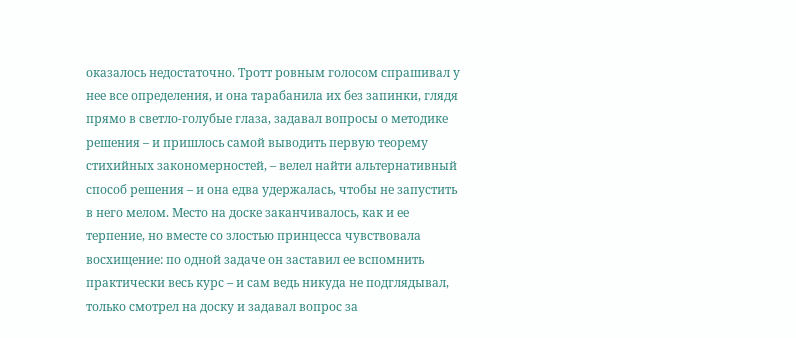оказалось недостаточно. Тротт ровным голосом спрашивал у нее все определения, и она тарабанила их без запинки, глядя прямо в светло-голубые глаза, задавал вопросы о методике решения – и пришлось самой выводить первую теорему стихийных закономерностей, – велел найти альтернативный способ решения – и она едва удержалась, чтобы не запустить в него мелом. Место на доске заканчивалось, как и ее терпение, но вместе со злостью принцесса чувствовала восхищение: по одной задаче он заставил ее вспомнить практически весь курс – и сам ведь никуда не подглядывал, только смотрел на доску и задавал вопрос за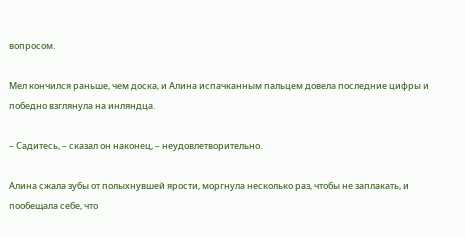вопросом.

Мел кончился раньше, чем доска, и Алина испачканным пальцем довела последние цифры и победно взглянула на инляндца.

– Садитесь, – сказал он наконец, – неудовлетворительно.

Алина сжала зубы от полыхнувшей ярости, моргнула несколько раз, чтобы не заплакать, и пообещала себе, что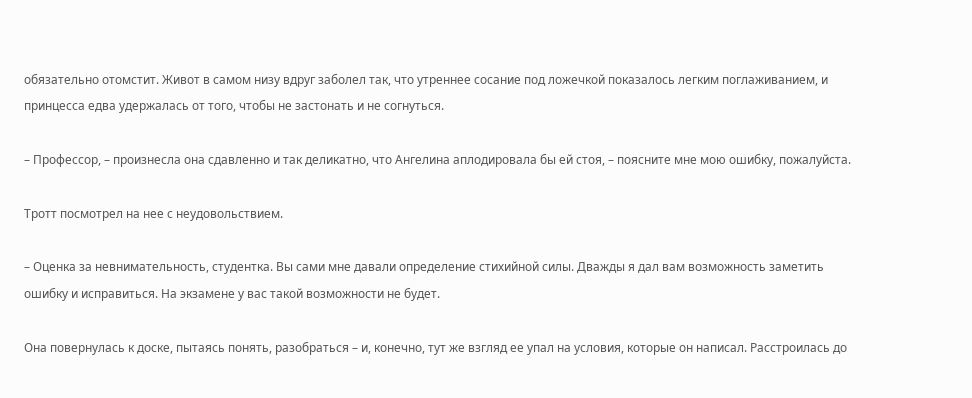обязательно отомстит. Живот в самом низу вдруг заболел так, что утреннее сосание под ложечкой показалось легким поглаживанием, и принцесса едва удержалась от того, чтобы не застонать и не согнуться.

– Профессор, – произнесла она сдавленно и так деликатно, что Ангелина аплодировала бы ей стоя, – поясните мне мою ошибку, пожалуйста.

Тротт посмотрел на нее с неудовольствием.

– Оценка за невнимательность, студентка. Вы сами мне давали определение стихийной силы. Дважды я дал вам возможность заметить ошибку и исправиться. На экзамене у вас такой возможности не будет.

Она повернулась к доске, пытаясь понять, разобраться – и, конечно, тут же взгляд ее упал на условия, которые он написал. Расстроилась до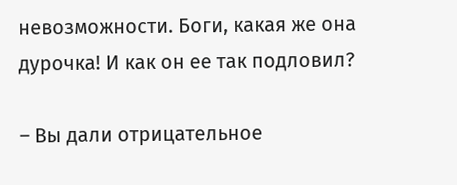невозможности. Боги, какая же она дурочка! И как он ее так подловил?

– Вы дали отрицательное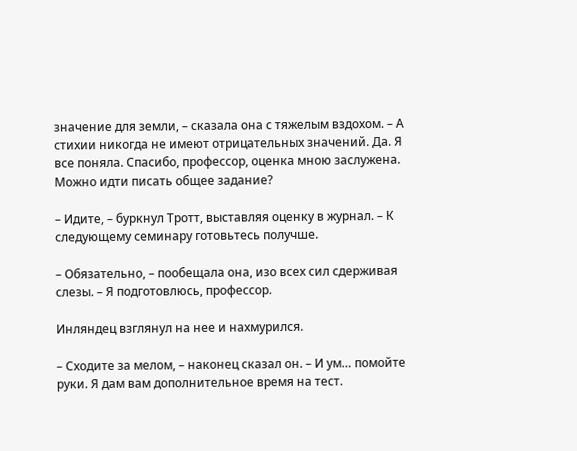значение для земли, – сказала она с тяжелым вздохом. – А стихии никогда не имеют отрицательных значений. Да. Я все поняла. Спасибо, профессор, оценка мною заслужена. Можно идти писать общее задание?

– Идите, – буркнул Тротт, выставляя оценку в журнал. – К следующему семинару готовьтесь получше.

– Обязательно, – пообещала она, изо всех сил сдерживая слезы. – Я подготовлюсь, профессор.

Инляндец взглянул на нее и нахмурился.

– Сходите за мелом, – наконец сказал он. – И ум… помойте руки. Я дам вам дополнительное время на тест.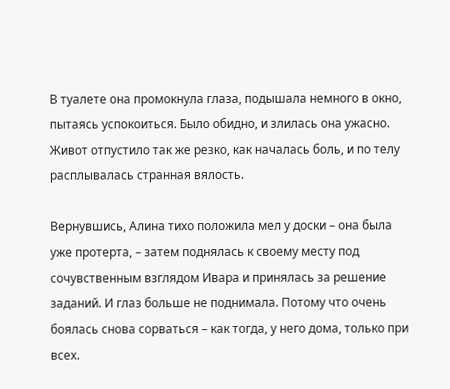В туалете она промокнула глаза, подышала немного в окно, пытаясь успокоиться. Было обидно, и злилась она ужасно. Живот отпустило так же резко, как началась боль, и по телу расплывалась странная вялость.

Вернувшись, Алина тихо положила мел у доски – она была уже протерта, – затем поднялась к своему месту под сочувственным взглядом Ивара и принялась за решение заданий. И глаз больше не поднимала. Потому что очень боялась снова сорваться – как тогда, у него дома, только при всех.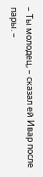– Ты молодец, – сказал ей Ивар после пары. –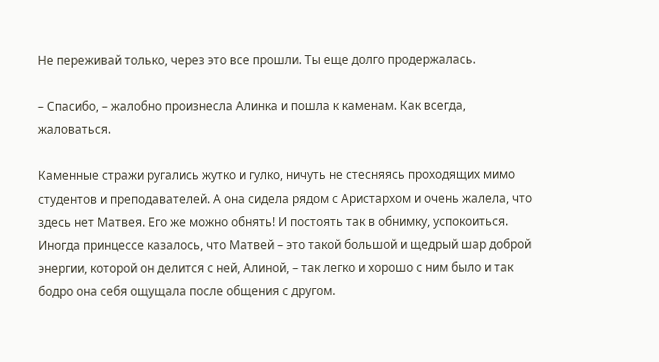Не переживай только, через это все прошли. Ты еще долго продержалась.

– Спасибо, – жалобно произнесла Алинка и пошла к каменам. Как всегда, жаловаться.

Каменные стражи ругались жутко и гулко, ничуть не стесняясь проходящих мимо студентов и преподавателей. А она сидела рядом с Аристархом и очень жалела, что здесь нет Матвея. Его же можно обнять! И постоять так в обнимку, успокоиться. Иногда принцессе казалось, что Матвей – это такой большой и щедрый шар доброй энергии, которой он делится с ней, Алиной, – так легко и хорошо с ним было и так бодро она себя ощущала после общения с другом.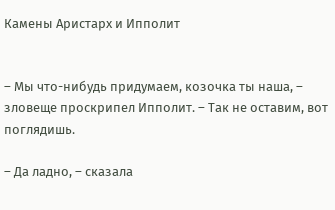Камены Аристарх и Ипполит


– Мы что-нибудь придумаем, козочка ты наша, – зловеще проскрипел Ипполит. – Так не оставим, вот поглядишь.

– Да ладно, – сказала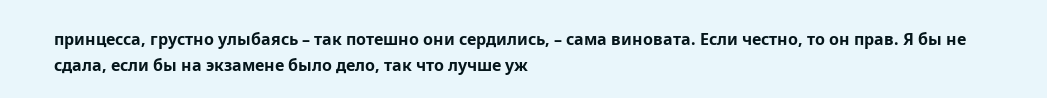принцесса, грустно улыбаясь – так потешно они сердились, – сама виновата. Если честно, то он прав. Я бы не сдала, если бы на экзамене было дело, так что лучше уж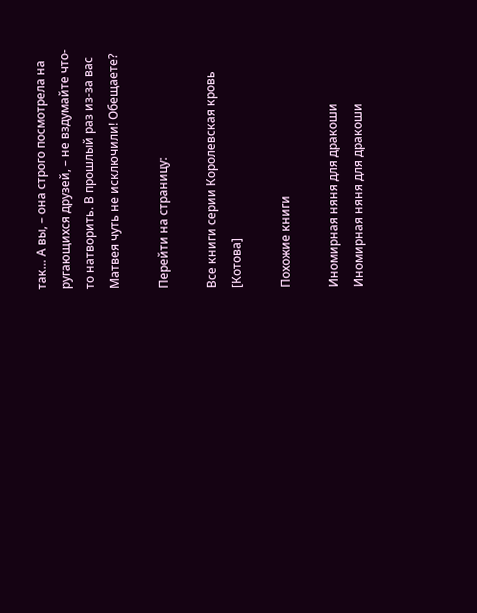так… А вы, – она строго посмотрела на ругающихся друзей, – не вздумайте что-то натворить. В прошлый раз из-за вас Матвея чуть не исключили! Обещаете?

Перейти на страницу:

Все книги серии Королевская кровь [Котова]

Похожие книги

Иномирная няня для дракоши
Иномирная няня для дракоши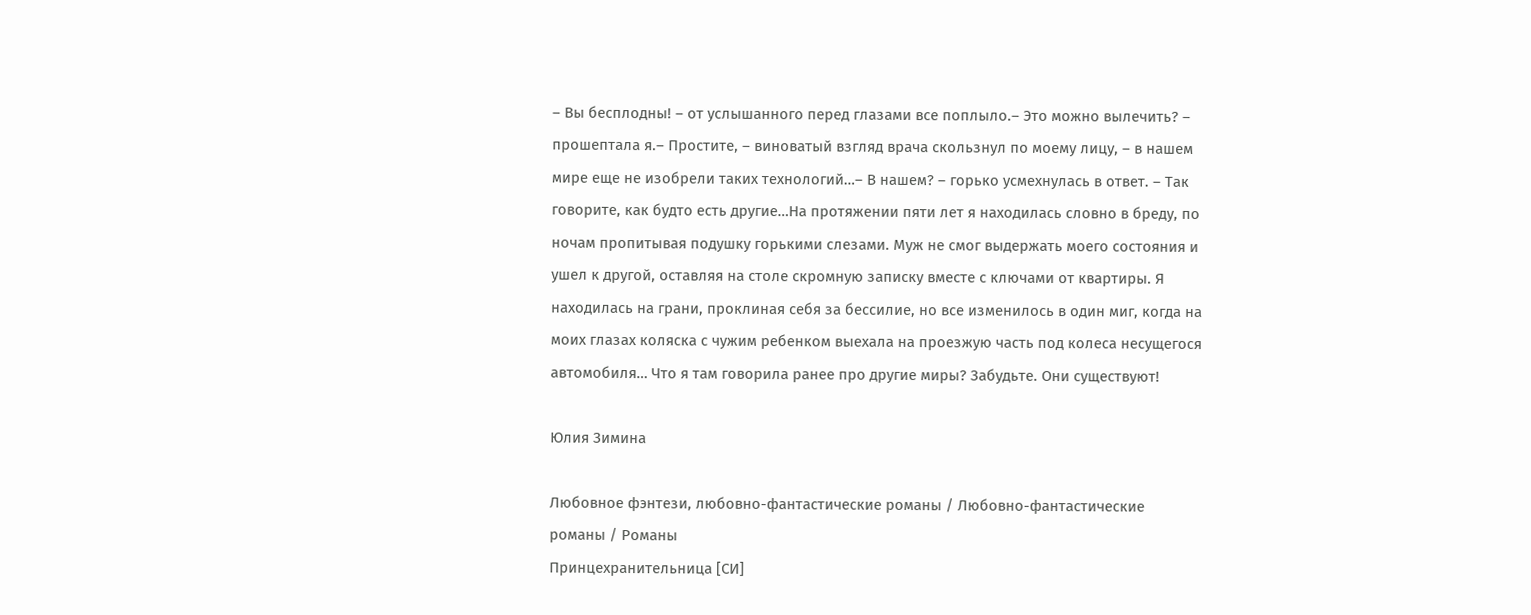– Вы бесплодны! – от услышанного перед глазами все поплыло.– Это можно вылечить? – прошептала я.– Простите, – виноватый взгляд врача скользнул по моему лицу, – в нашем мире еще не изобрели таких технологий…– В нашем? – горько усмехнулась в ответ. – Так говорите, как будто есть другие…На протяжении пяти лет я находилась словно в бреду, по ночам пропитывая подушку горькими слезами. Муж не смог выдержать моего состояния и ушел к другой, оставляя на столе скромную записку вместе с ключами от квартиры. Я находилась на грани, проклиная себя за бессилие, но все изменилось в один миг, когда на моих глазах коляска с чужим ребенком выехала на проезжую часть под колеса несущегося автомобиля… Что я там говорила ранее про другие миры? Забудьте. Они существуют!

Юлия Зимина

Любовное фэнтези, любовно-фантастические романы / Любовно-фантастические романы / Романы
Принцехранительница [СИ]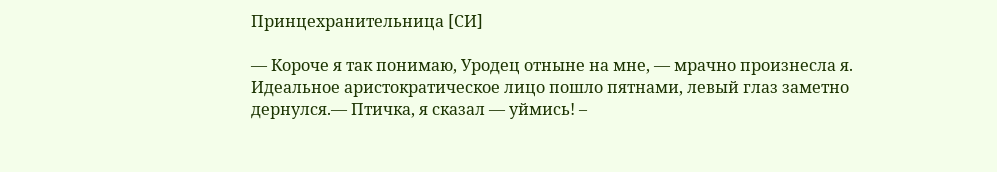Принцехранительница [СИ]

— Короче я так понимаю, Уродец отныне на мне, — мрачно произнесла я. Идеальное аристократическое лицо пошло пятнами, левый глаз заметно дернулся.— Птичка, я сказал — уймись! –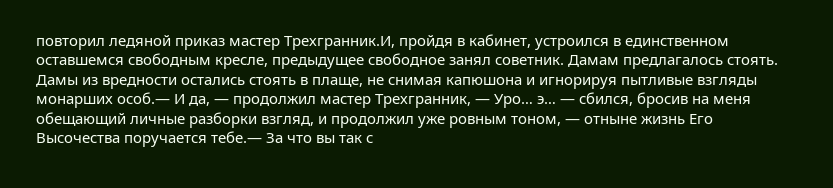повторил ледяной приказ мастер Трехгранник.И, пройдя в кабинет, устроился в единственном оставшемся свободным кресле, предыдущее свободное занял советник. Дамам предлагалось стоять. Дамы из вредности остались стоять в плаще, не снимая капюшона и игнорируя пытливые взгляды монарших особ.— И да, — продолжил мастер Трехгранник, — Уро… э… — сбился, бросив на меня обещающий личные разборки взгляд, и продолжил уже ровным тоном, — отныне жизнь Его Высочества поручается тебе.— За что вы так с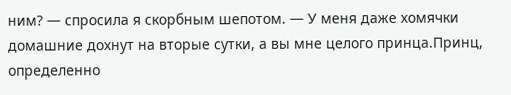ним? — спросила я скорбным шепотом. — У меня даже хомячки домашние дохнут на вторые сутки, а вы мне целого принца.Принц, определенно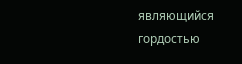являющийся гордостью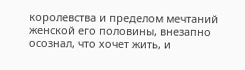королевства и пределом мечтаний женской его половины, внезапно осознал, что хочет жить, и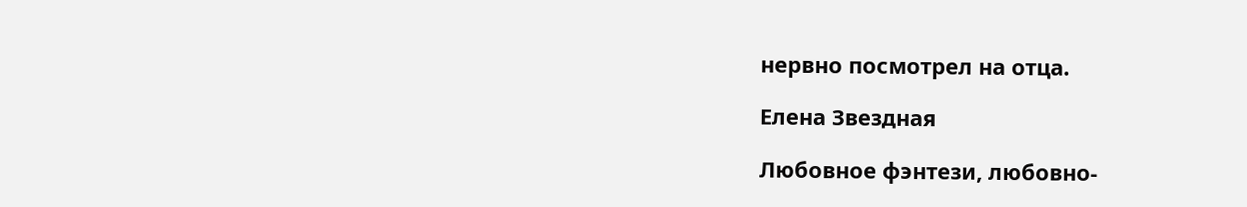нервно посмотрел на отца.

Елена Звездная

Любовное фэнтези, любовно-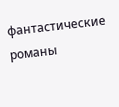фантастические романы